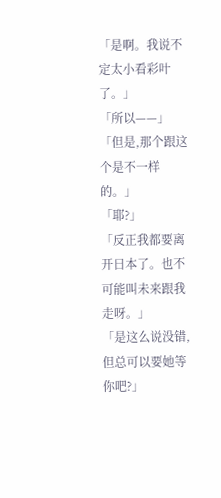「是啊。我说不定太小看彩叶了。」
「所以——」
「但是,那个跟这个是不一样的。」
「耶?」
「反正我都要离开日本了。也不可能叫未来跟我走呀。」
「是这么说没错,但总可以要她等你吧?」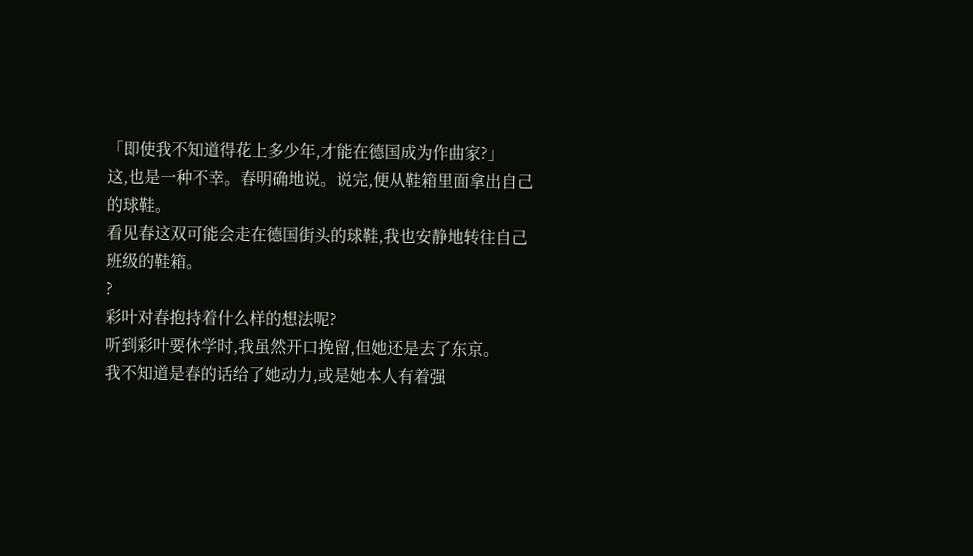「即使我不知道得花上多少年,才能在德国成为作曲家?」
这,也是一种不幸。春明确地说。说完,便从鞋箱里面拿出自己的球鞋。
看见春这双可能会走在德国街头的球鞋,我也安静地转往自己班级的鞋箱。
?
彩叶对春抱持着什么样的想法呢?
听到彩叶要休学时,我虽然开口挽留,但她还是去了东京。
我不知道是春的话给了她动力,或是她本人有着强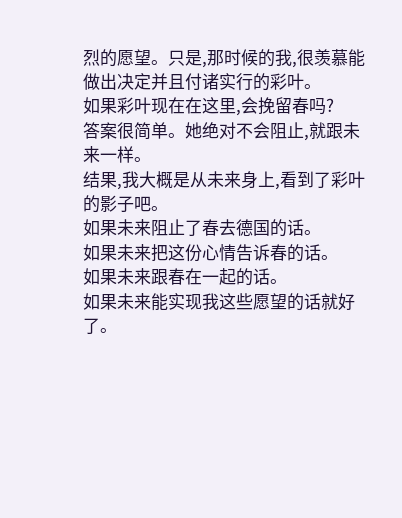烈的愿望。只是,那时候的我,很羡慕能做出决定并且付诸实行的彩叶。
如果彩叶现在在这里,会挽留春吗?
答案很简单。她绝对不会阻止,就跟未来一样。
结果,我大概是从未来身上,看到了彩叶的影子吧。
如果未来阻止了春去德国的话。
如果未来把这份心情告诉春的话。
如果未来跟春在一起的话。
如果未来能实现我这些愿望的话就好了。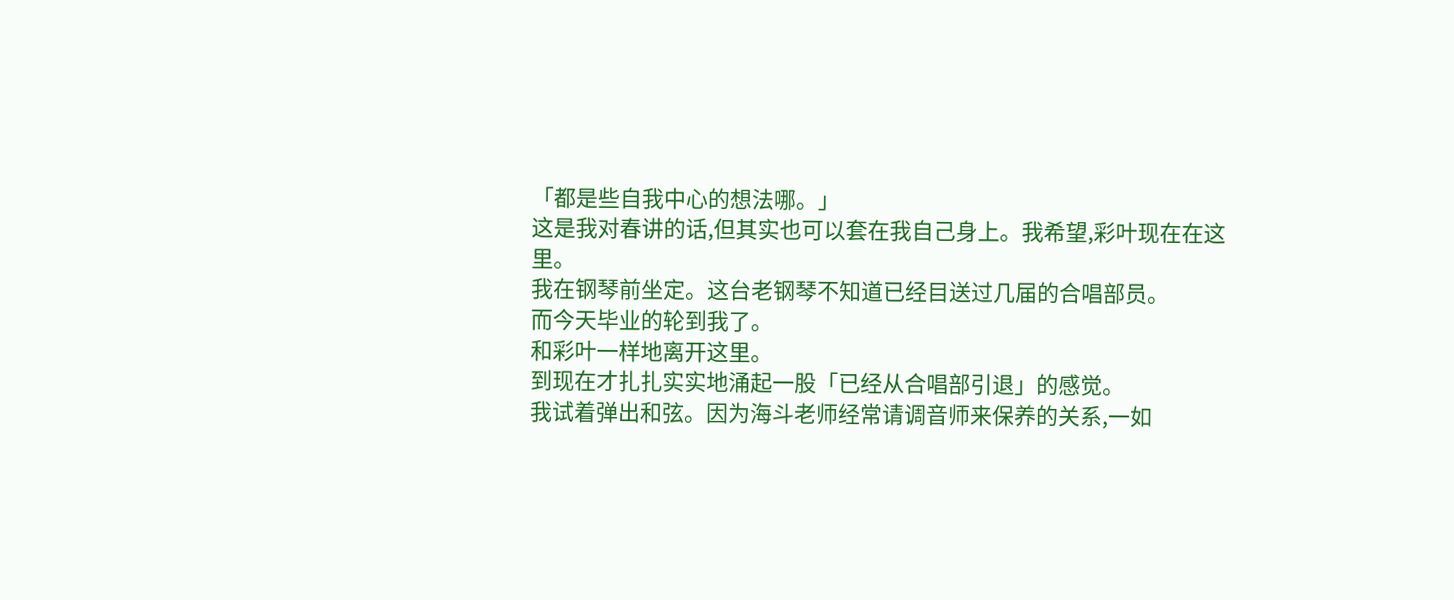「都是些自我中心的想法哪。」
这是我对春讲的话,但其实也可以套在我自己身上。我希望,彩叶现在在这里。
我在钢琴前坐定。这台老钢琴不知道已经目送过几届的合唱部员。
而今天毕业的轮到我了。
和彩叶一样地离开这里。
到现在才扎扎实实地涌起一股「已经从合唱部引退」的感觉。
我试着弹出和弦。因为海斗老师经常请调音师来保养的关系,一如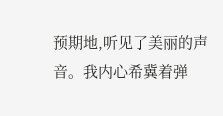预期地,听见了美丽的声音。我内心希冀着弹